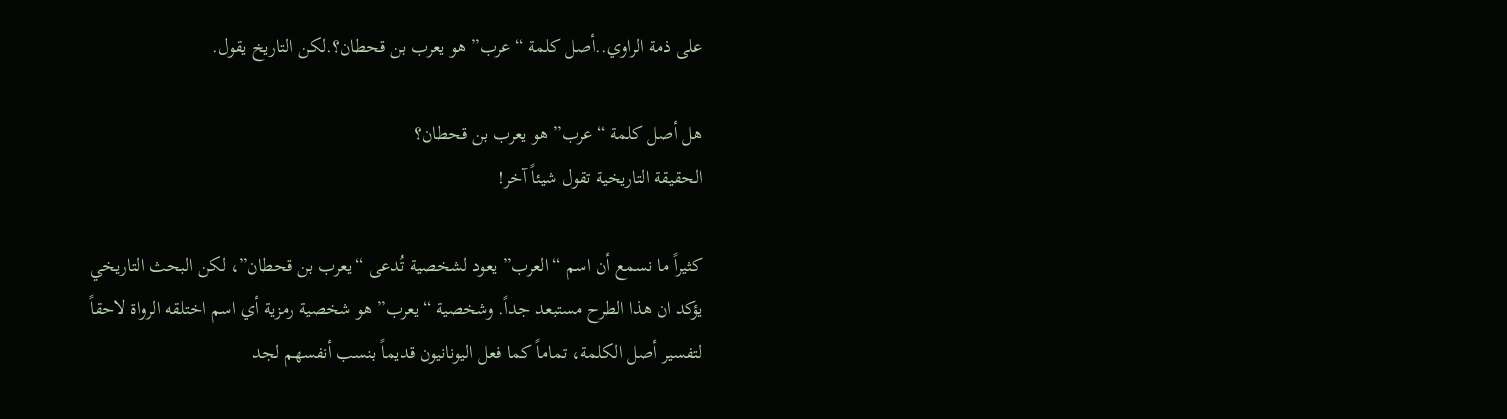على ذمة الراوي..أصل كلمة “عرب” هو يعرب بن قحطان؟.لكن التاريخ يقول.

هل أصل كلمة “عرب” هو يعرب بن قحطان؟
الحقيقة التاريخية تقول شيئاً آخر!

كثيراً ما نسمع أن اسم “العرب” يعود لشخصية تُدعى “يعرب بن قحطان”، لكن البحث التاريخي يؤكد ان هذا الطرح مستبعد جداً. وشخصية “يعرب” هو شخصية رمزية أي اسم اختلقه الرواة لاحقاً لتفسير أصل الكلمة، تماماً كما فعل اليونانيون قديماً بنسب أنفسهم لجد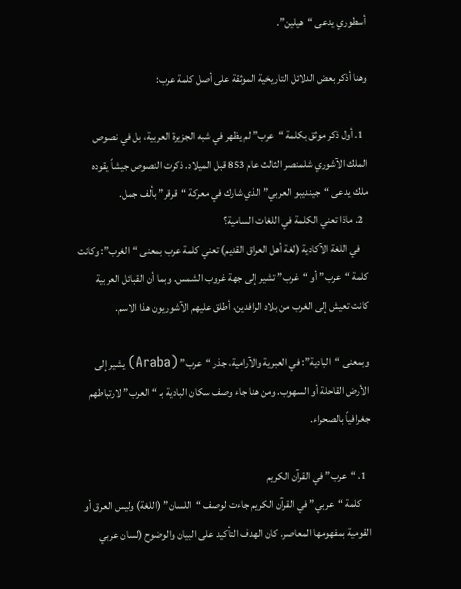أسطوري يدعى “هيلين”.

وهنا أذكر بعض الدلائل التاريخية الموثقة على أصل كلمة عرب:

  1. أول ذكر موثق بكلمة “عرب” لم يظهر في شبه الجزيرة العربية، بل في نصوص الملك الآشوري شلمنصر الثالث عام 853 قبل الميلاد. ذكرت النصوص جيشاً يقوده ملك يدعى “جينديبو العربي” الذي شارك في معركة “قرقر” بألف جمل.
  2. ماذا تعني الكلمة في اللغات السامية؟
    في اللغة الآكادية (لغة أهل العراق القديم) تعني كلمة عرب بمعنى “الغرب”: وكانت كلمة “عرب” أو “غرب” تشير إلى جهة غروب الشمس. وبما أن القبائل العربية كانت تعيش إلى الغرب من بلاد الرافدين، أطلق عليهم الآشوريون هذا الاسم.

وبمعنى “البادية”: في العبرية والآرامية، جذر “عرب” (Araba) يشير إلى الأرض القاحلة أو السهوب. ومن هنا جاء وصف سكان البادية بـ “العرب” لارتباطهم جغرافياً بالصحراء.

  1. “عرب” في القرآن الكريم
    كلمة “عربي” في القرآن الكريم جاءت لوصف “اللسان” (اللغة) وليس العرق أو القومية بمفهومها المعاصر. كان الهدف التأكيد على البيان والوضوح (لسان عربي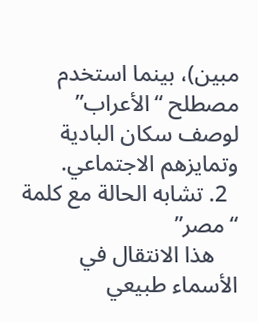مبين)، بينما استخدم مصطلح “الأعراب” لوصف سكان البادية وتمايزهم الاجتماعي.
  2. تشابه الحالة مع كلمة “مصر”
    هذا الانتقال في الأسماء طبيعي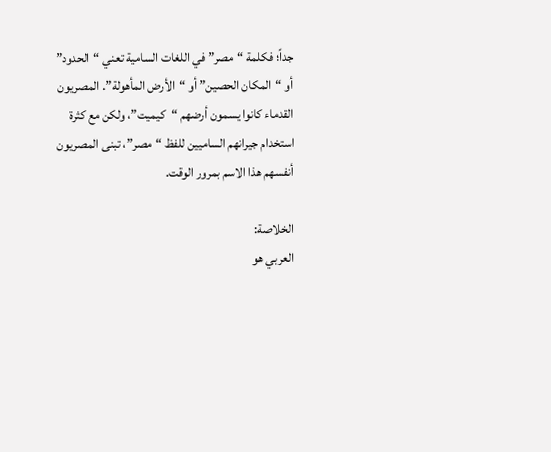جداً؛ فكلمة “مصر” في اللغات السامية تعني “الحدود” أو “المكان الحصين” أو “الأرض المأهولة”. المصريون القدماء كانوا يسمون أرضهم “كيميت”، ولكن مع كثرة استخدام جيرانهم الساميين للفظ “مصر”، تبنى المصريون أنفسهم هذا الاسم بمرور الوقت.

الخلاصة:
العربي هو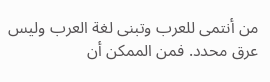من أنتمى للعرب وتبنى لغة العرب وليس عرق محدد. فمن الممكن أن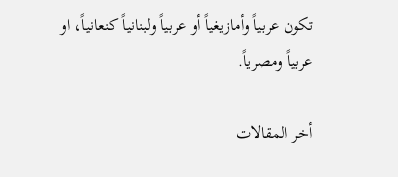تكون عربياً وأمازيغياً أو عربياً ولبنانياً كنعانياً، او عربياً ومصرياً.

أخر المقالات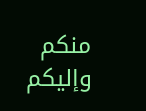منكم وإليكم